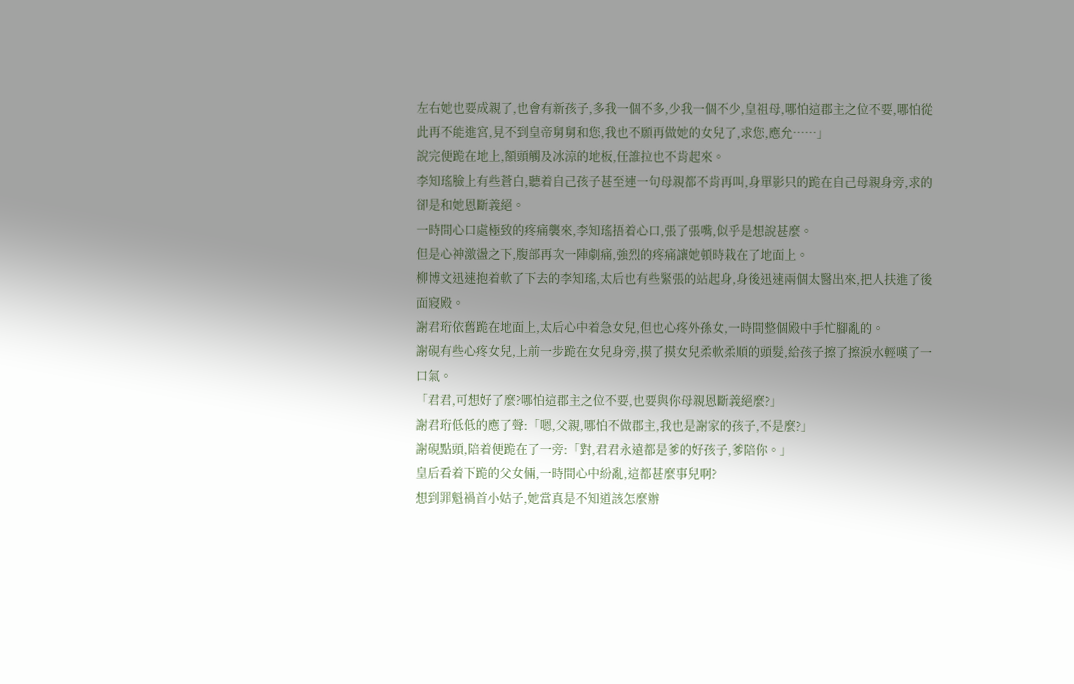左右她也要成親了,也會有新孩子,多我一個不多,少我一個不少,皇祖母,哪怕這郡主之位不要,哪怕從此再不能進宮,見不到皇帝舅舅和您,我也不願再做她的女兒了,求您,應允……」
說完便跪在地上,額頭觸及冰涼的地板,任誰拉也不肯起來。
李知瑤臉上有些蒼白,聽着自己孩子甚至連一句母親都不肯再叫,身單影只的跪在自己母親身旁,求的卻是和她恩斷義絕。
一時間心口處極致的疼痛襲來,李知瑤捂着心口,張了張嘴,似乎是想說甚麼。
但是心神激盪之下,腹部再次一陣劇痛,強烈的疼痛讓她頓時栽在了地面上。
柳博文迅速抱着軟了下去的李知瑤,太后也有些緊張的站起身,身後迅速兩個太醫出來,把人扶進了後面寢殿。
謝君珩依舊跪在地面上,太后心中着急女兒,但也心疼外孫女,一時間整個殿中手忙腳亂的。
謝硯有些心疼女兒,上前一步跪在女兒身旁,摸了摸女兒柔軟柔順的頭髮,給孩子擦了擦淚水輕嘆了一口氣。
「君君,可想好了麼?哪怕這郡主之位不要,也要與你母親恩斷義絕麼?」
謝君珩低低的應了聲:「嗯,父親,哪怕不做郡主,我也是謝家的孩子,不是麼?」
謝硯點頭,陪着便跪在了一旁:「對,君君永遠都是爹的好孩子,爹陪你。」
皇后看着下跪的父女倆,一時間心中紛亂,這都甚麼事兒啊?
想到罪魁禍首小姑子,她當真是不知道該怎麼辦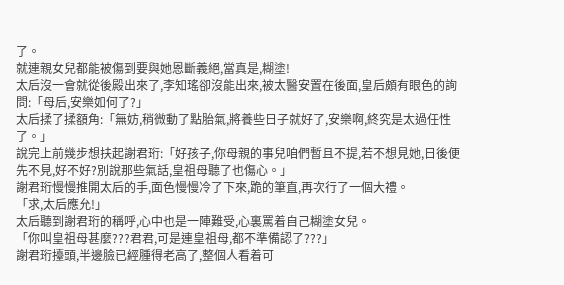了。
就連親女兒都能被傷到要與她恩斷義絕,當真是,糊塗!
太后沒一會就從後殿出來了,李知瑤卻沒能出來,被太醫安置在後面,皇后頗有眼色的詢問:「母后,安樂如何了?」
太后揉了揉額角:「無妨,稍微動了點胎氣,將養些日子就好了,安樂啊,終究是太過任性了。」
說完上前幾步想扶起謝君珩:「好孩子,你母親的事兒咱們暫且不提,若不想見她,日後便先不見,好不好?別說那些氣話,皇祖母聽了也傷心。」
謝君珩慢慢推開太后的手,面色慢慢冷了下來,跪的筆直,再次行了一個大禮。
「求,太后應允!」
太后聽到謝君珩的稱呼,心中也是一陣難受,心裏罵着自己糊塗女兒。
「你叫皇祖母甚麼???君君,可是連皇祖母,都不準備認了???」
謝君珩擡頭,半邊臉已經腫得老高了,整個人看着可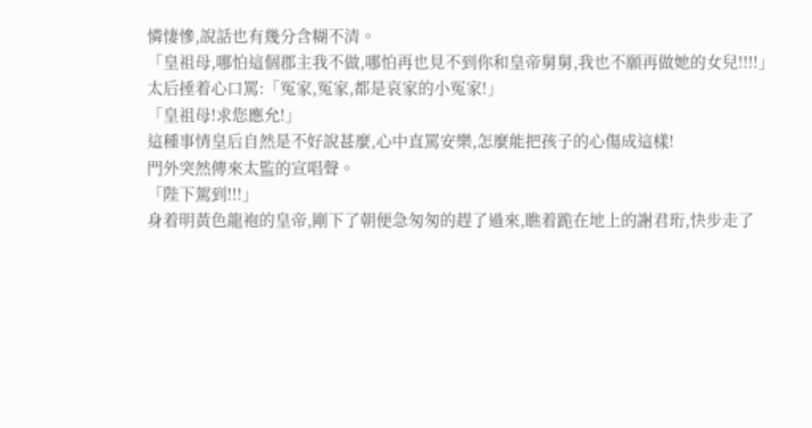憐悽慘,說話也有幾分含糊不清。
「皇祖母,哪怕這個郡主我不做,哪怕再也見不到你和皇帝舅舅,我也不願再做她的女兒!!!!」
太后捶着心口罵:「冤家,冤家,都是哀家的小冤家!」
「皇祖母!求您應允!」
這種事情皇后自然是不好說甚麼,心中直罵安樂,怎麼能把孩子的心傷成這樣!
門外突然傳來太監的宣唱聲。
「陛下駕到!!!」
身着明黃色龍袍的皇帝,剛下了朝便急匆匆的趕了過來,瞧着跪在地上的謝君珩,快步走了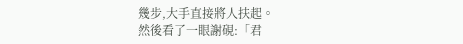幾步,大手直接將人扶起。
然後看了一眼謝硯:「君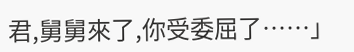君,舅舅來了,你受委屈了……」